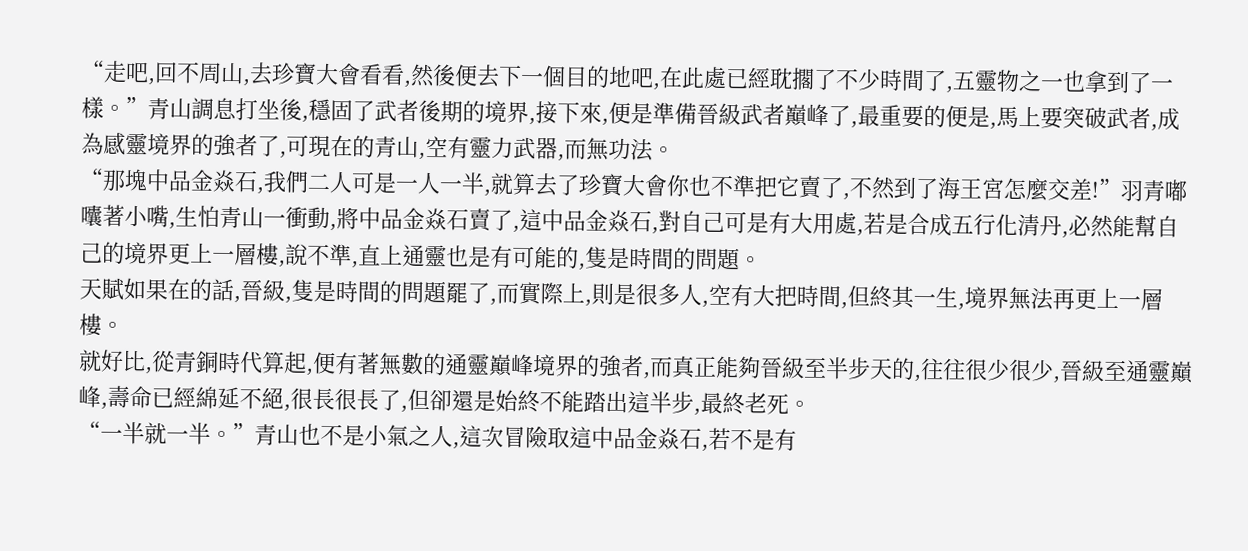“走吧,回不周山,去珍寶大會看看,然後便去下一個目的地吧,在此處已經耽擱了不少時間了,五靈物之一也拿到了一樣。”青山調息打坐後,穩固了武者後期的境界,接下來,便是準備晉級武者巔峰了,最重要的便是,馬上要突破武者,成為感靈境界的強者了,可現在的青山,空有靈力武器,而無功法。
“那塊中品金焱石,我們二人可是一人一半,就算去了珍寶大會你也不準把它賣了,不然到了海王宮怎麼交差!”羽青嘟囔著小嘴,生怕青山一衝動,將中品金焱石賣了,這中品金焱石,對自己可是有大用處,若是合成五行化清丹,必然能幫自己的境界更上一層樓,說不準,直上通靈也是有可能的,隻是時間的問題。
天賦如果在的話,晉級,隻是時間的問題罷了,而實際上,則是很多人,空有大把時間,但終其一生,境界無法再更上一層樓。
就好比,從青銅時代算起,便有著無數的通靈巔峰境界的強者,而真正能夠晉級至半步天的,往往很少很少,晉級至通靈巔峰,壽命已經綿延不絕,很長很長了,但卻還是始終不能踏出這半步,最終老死。
“一半就一半。”青山也不是小氣之人,這次冒險取這中品金焱石,若不是有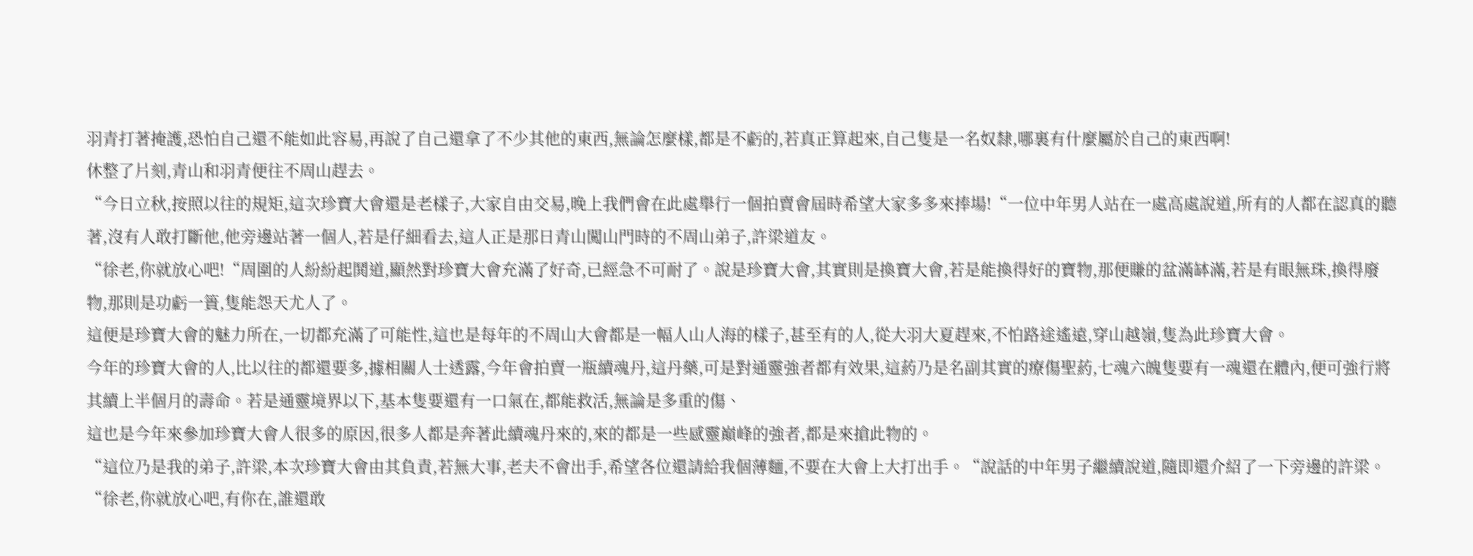羽青打著掩護,恐怕自己還不能如此容易,再說了自己還拿了不少其他的東西,無論怎麼樣,都是不虧的,若真正算起來,自己隻是一名奴隸,哪裏有什麼屬於自己的東西啊!
休整了片刻,青山和羽青便往不周山趕去。
“今日立秋,按照以往的規矩,這次珍寶大會還是老樣子,大家自由交易,晚上我們會在此處舉行一個拍賣會屆時希望大家多多來捧場!“一位中年男人站在一處高處說道,所有的人都在認真的聽著,沒有人敢打斷他,他旁邊站著一個人,若是仔細看去,這人正是那日青山闖山門時的不周山弟子,許梁道友。
“徐老,你就放心吧!“周圍的人紛紛起鬨道,顯然對珍寶大會充滿了好奇,已經急不可耐了。說是珍寶大會,其實則是換寶大會,若是能換得好的寶物,那便賺的盆滿缽滿,若是有眼無珠,換得廢物,那則是功虧一簣,隻能怨天尤人了。
這便是珍寶大會的魅力所在,一切都充滿了可能性,這也是每年的不周山大會都是一幅人山人海的樣子,甚至有的人,從大羽大夏趕來,不怕路途遙遠,穿山越嶺,隻為此珍寶大會。
今年的珍寶大會的人,比以往的都還要多,據相關人士透露,今年會拍賣一瓶續魂丹,這丹藥,可是對通靈強者都有效果,這葯乃是名副其實的療傷聖葯,七魂六魄隻要有一魂還在體內,便可強行將其續上半個月的壽命。若是通靈境界以下,基本隻要還有一口氣在,都能救活,無論是多重的傷、
這也是今年來參加珍寶大會人很多的原因,很多人都是奔著此續魂丹來的,來的都是一些感靈巔峰的強者,都是來搶此物的。
“這位乃是我的弟子,許梁,本次珍寶大會由其負責,若無大事,老夫不會出手,希望各位還請給我個薄麵,不要在大會上大打出手。“說話的中年男子繼續說道,隨即還介紹了一下旁邊的許梁。
“徐老,你就放心吧,有你在,誰還敢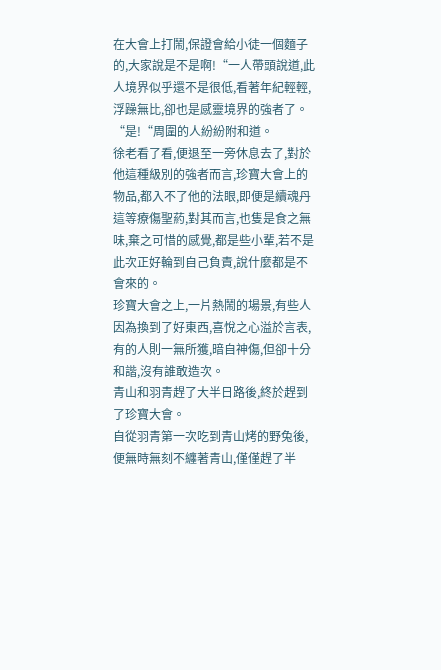在大會上打鬧,保證會給小徒一個麵子的,大家說是不是啊!“一人帶頭說道,此人境界似乎還不是很低,看著年紀輕輕,浮躁無比,卻也是感靈境界的強者了。
“是!“周圍的人紛紛附和道。
徐老看了看,便退至一旁休息去了,對於他這種級別的強者而言,珍寶大會上的物品,都入不了他的法眼,即便是續魂丹這等療傷聖葯,對其而言,也隻是食之無味,棄之可惜的感覺,都是些小輩,若不是此次正好輪到自己負責,說什麼都是不會來的。
珍寶大會之上,一片熱鬧的場景,有些人因為換到了好東西,喜悅之心溢於言表,有的人則一無所獲,暗自神傷,但卻十分和諧,沒有誰敢造次。
青山和羽青趕了大半日路後,終於趕到了珍寶大會。
自從羽青第一次吃到青山烤的野兔後,便無時無刻不纏著青山,僅僅趕了半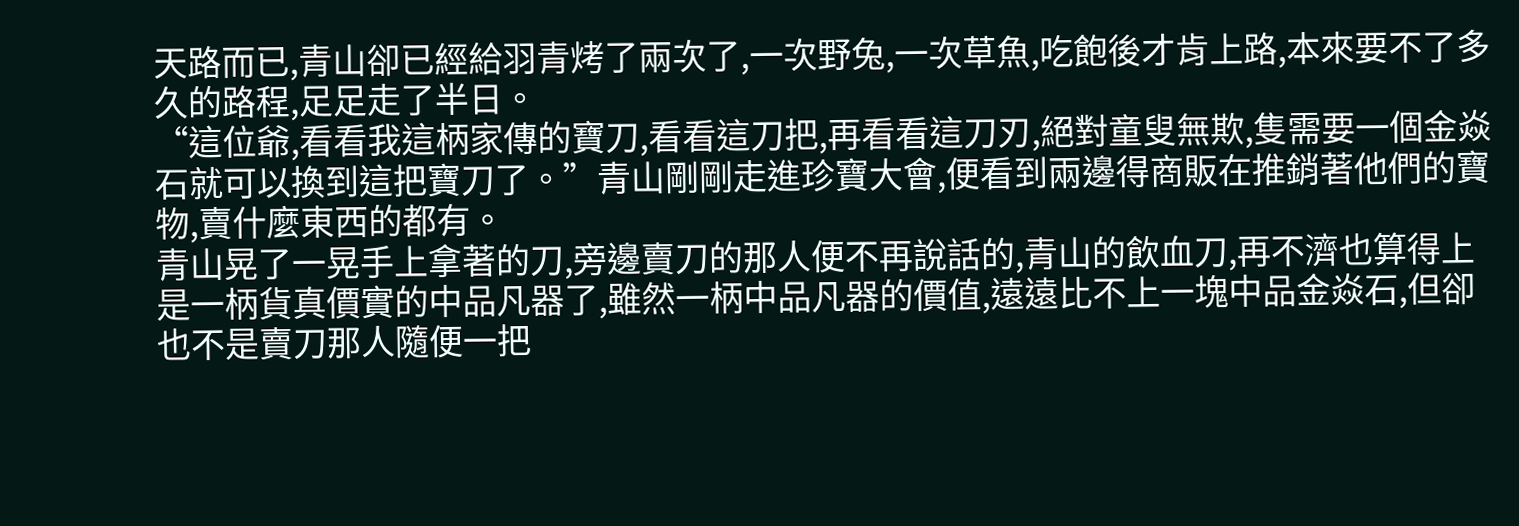天路而已,青山卻已經給羽青烤了兩次了,一次野兔,一次草魚,吃飽後才肯上路,本來要不了多久的路程,足足走了半日。
“這位爺,看看我這柄家傳的寶刀,看看這刀把,再看看這刀刃,絕對童叟無欺,隻需要一個金焱石就可以換到這把寶刀了。”青山剛剛走進珍寶大會,便看到兩邊得商販在推銷著他們的寶物,賣什麼東西的都有。
青山晃了一晃手上拿著的刀,旁邊賣刀的那人便不再說話的,青山的飲血刀,再不濟也算得上是一柄貨真價實的中品凡器了,雖然一柄中品凡器的價值,遠遠比不上一塊中品金焱石,但卻也不是賣刀那人隨便一把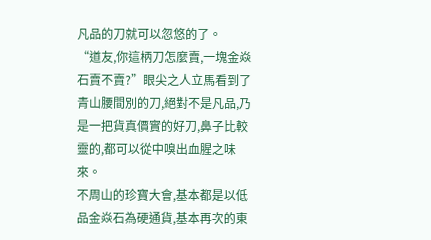凡品的刀就可以忽悠的了。
“道友,你這柄刀怎麼賣,一塊金焱石賣不賣?”眼尖之人立馬看到了青山腰間別的刀,絕對不是凡品,乃是一把貨真價實的好刀,鼻子比較靈的,都可以從中嗅出血腥之味來。
不周山的珍寶大會,基本都是以低品金焱石為硬通貨,基本再次的東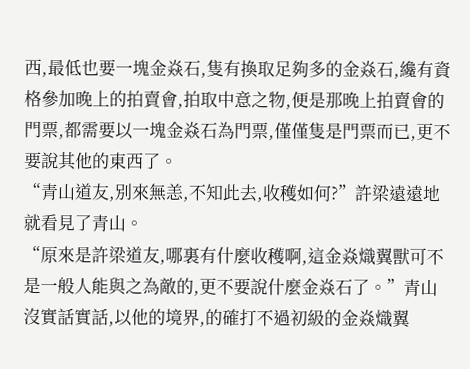西,最低也要一塊金焱石,隻有換取足夠多的金焱石,纔有資格參加晚上的拍賣會,拍取中意之物,便是那晚上拍賣會的門票,都需要以一塊金焱石為門票,僅僅隻是門票而已,更不要說其他的東西了。
“青山道友,別來無恙,不知此去,收穫如何?”許梁遠遠地就看見了青山。
“原來是許梁道友,哪裏有什麼收穫啊,這金焱熾翼獸可不是一般人能與之為敵的,更不要說什麼金焱石了。”青山沒實話實話,以他的境界,的確打不過初級的金焱熾翼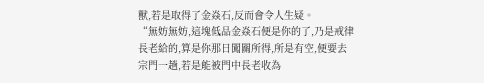獸,若是取得了金焱石,反而會令人生疑。
“無妨無妨,這塊低品金焱石便是你的了,乃是戒律長老給的,算是你那日闖關所得,所是有空,便要去宗門一趟,若是能被門中長老收為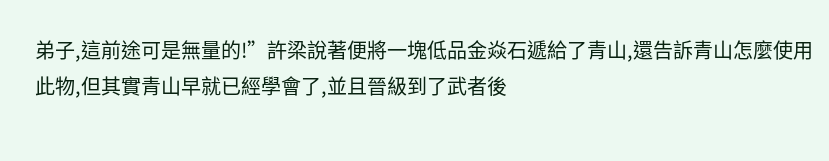弟子,這前途可是無量的!”許梁說著便將一塊低品金焱石遞給了青山,還告訴青山怎麼使用此物,但其實青山早就已經學會了,並且晉級到了武者後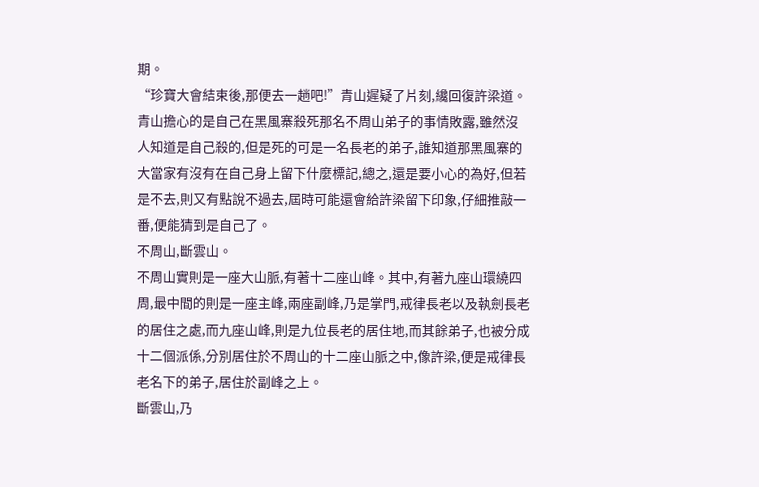期。
“珍寶大會結束後,那便去一趟吧!”青山遲疑了片刻,纔回復許梁道。
青山擔心的是自己在黑風寨殺死那名不周山弟子的事情敗露,雖然沒人知道是自己殺的,但是死的可是一名長老的弟子,誰知道那黑風寨的大當家有沒有在自己身上留下什麼標記,總之,還是要小心的為好,但若是不去,則又有點說不過去,屆時可能還會給許梁留下印象,仔細推敲一番,便能猜到是自己了。
不周山,斷雲山。
不周山實則是一座大山脈,有著十二座山峰。其中,有著九座山環繞四周,最中間的則是一座主峰,兩座副峰,乃是掌門,戒律長老以及執劍長老的居住之處,而九座山峰,則是九位長老的居住地,而其餘弟子,也被分成十二個派係,分別居住於不周山的十二座山脈之中,像許梁,便是戒律長老名下的弟子,居住於副峰之上。
斷雲山,乃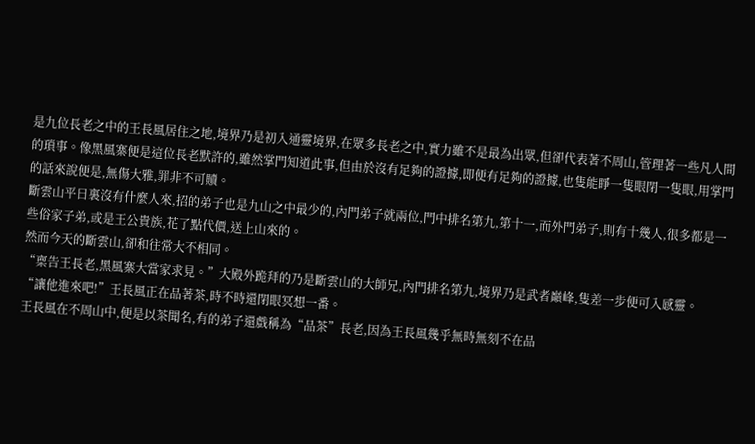是九位長老之中的王長風居住之地,境界乃是初入通靈境界,在眾多長老之中,實力雖不是最為出眾,但卻代表著不周山,管理著一些凡人間的瑣事。像黑風寨便是這位長老默許的,雖然掌門知道此事,但由於沒有足夠的證據,即便有足夠的證據,也隻能睜一隻眼閉一隻眼,用掌門的話來說便是,無傷大雅,罪非不可贖。
斷雲山平日裏沒有什麼人來,招的弟子也是九山之中最少的,內門弟子就兩位,門中排名第九,第十一,而外門弟子,則有十幾人,很多都是一些俗家子弟,或是王公貴族,花了點代價,送上山來的。
然而今天的斷雲山,卻和往常大不相同。
“稟告王長老,黑風寨大當家求見。”大殿外跪拜的乃是斷雲山的大師兄,內門排名第九,境界乃是武者巔峰,隻差一步便可入感靈。
“讓他進來吧!”王長風正在品著茶,時不時還閉眼冥想一番。
王長風在不周山中,便是以茶聞名,有的弟子還戲稱為“品茶”長老,因為王長風幾乎無時無刻不在品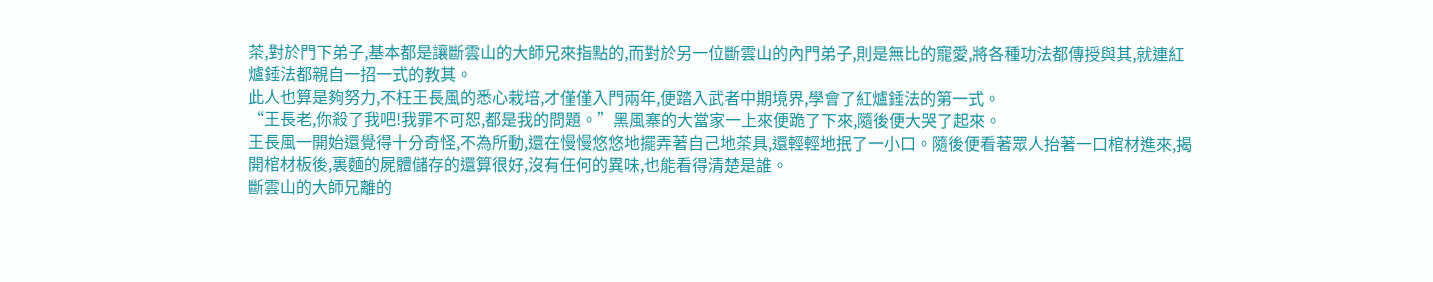茶,對於門下弟子,基本都是讓斷雲山的大師兄來指點的,而對於另一位斷雲山的內門弟子,則是無比的寵愛,將各種功法都傳授與其,就連紅爐錘法都親自一招一式的教其。
此人也算是夠努力,不枉王長風的悉心栽培,才僅僅入門兩年,便踏入武者中期境界,學會了紅爐錘法的第一式。
“王長老,你殺了我吧!我罪不可恕,都是我的問題。”黑風寨的大當家一上來便跪了下來,隨後便大哭了起來。
王長風一開始還覺得十分奇怪,不為所動,還在慢慢悠悠地擺弄著自己地茶具,還輕輕地抿了一小口。隨後便看著眾人抬著一口棺材進來,揭開棺材板後,裏麵的屍體儲存的還算很好,沒有任何的異味,也能看得清楚是誰。
斷雲山的大師兄離的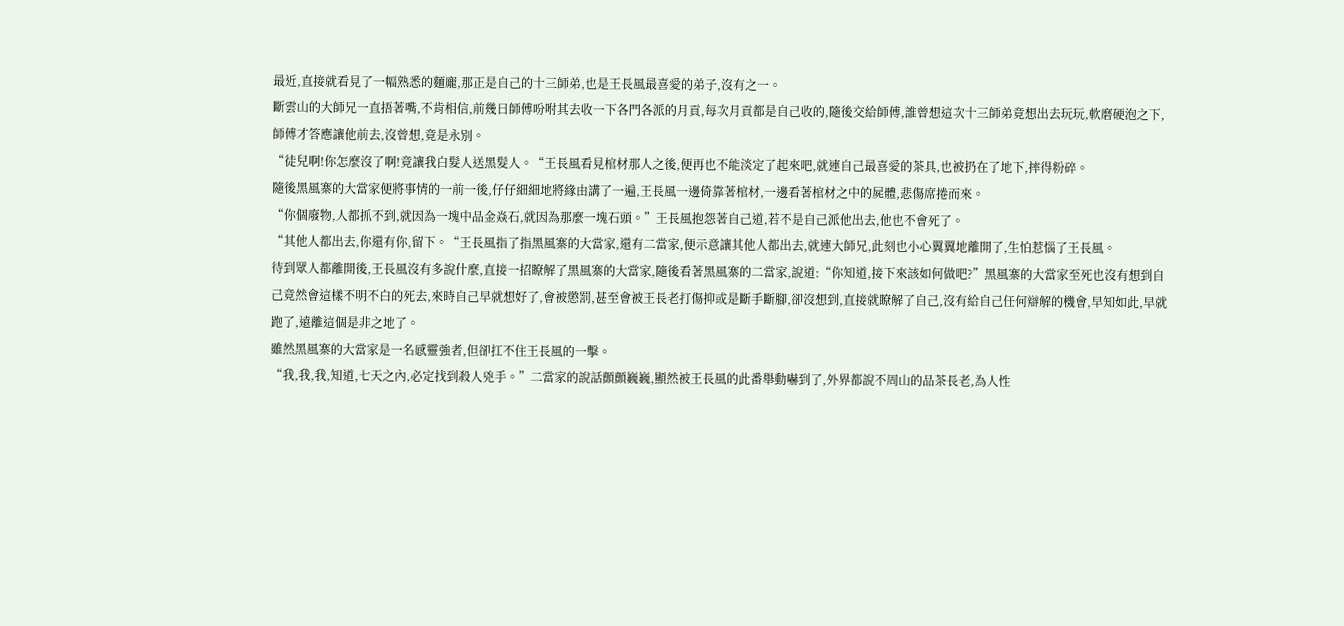最近,直接就看見了一幅熟悉的麵龐,那正是自己的十三師弟,也是王長風最喜愛的弟子,沒有之一。
斷雲山的大師兄一直捂著嘴,不肯相信,前幾日師傅吩咐其去收一下各門各派的月貢,每次月貢都是自己收的,隨後交給師傅,誰曾想這次十三師弟竟想出去玩玩,軟磨硬泡之下,師傅才答應讓他前去,沒曾想,竟是永別。
“徒兒啊!你怎麼沒了啊!竟讓我白髮人送黑髮人。“王長風看見棺材那人之後,便再也不能淡定了起來吧,就連自己最喜愛的茶具,也被扔在了地下,摔得粉碎。
隨後黑風寨的大當家便將事情的一前一後,仔仔細細地將緣由講了一遍,王長風一邊倚靠著棺材,一邊看著棺材之中的屍體,悲傷席捲而來。
“你個廢物,人都抓不到,就因為一塊中品金焱石,就因為那麼一塊石頭。”王長風抱怨著自己道,若不是自己派他出去,他也不會死了。
“其他人都出去,你還有你,留下。“王長風指了指黑風寨的大當家,還有二當家,便示意讓其他人都出去,就連大師兄,此刻也小心翼翼地離開了,生怕惹惱了王長風。
待到眾人都離開後,王長風沒有多說什麼,直接一招瞭解了黑風寨的大當家,隨後看著黑風寨的二當家,說道:“你知道,接下來該如何做吧?”黑風寨的大當家至死也沒有想到自己竟然會這樣不明不白的死去,來時自己早就想好了,會被懲罰,甚至會被王長老打傷抑或是斷手斷腳,卻沒想到,直接就瞭解了自己,沒有給自己任何辯解的機會,早知如此,早就跑了,遠離這個是非之地了。
雖然黑風寨的大當家是一名感靈強者,但卻扛不住王長風的一擊。
“我,我,我,知道,七天之內,必定找到殺人兇手。”二當家的說話顫顫巍巍,顯然被王長風的此番舉動嚇到了,外界都說不周山的品茶長老,為人性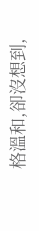格溫和,卻沒想到,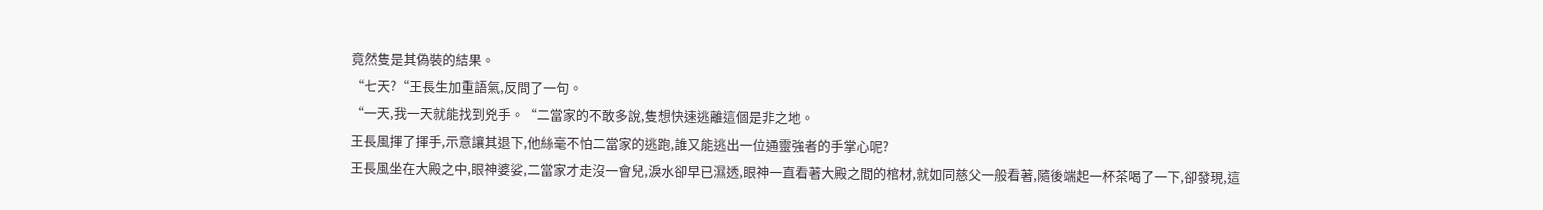竟然隻是其偽裝的結果。
“七天?“王長生加重語氣,反問了一句。
“一天,我一天就能找到兇手。“二當家的不敢多說,隻想快速逃離這個是非之地。
王長風揮了揮手,示意讓其退下,他絲毫不怕二當家的逃跑,誰又能逃出一位通靈強者的手掌心呢?
王長風坐在大殿之中,眼神婆娑,二當家才走沒一會兒,淚水卻早已濕透,眼神一直看著大殿之間的棺材,就如同慈父一般看著,隨後端起一杯茶喝了一下,卻發現,這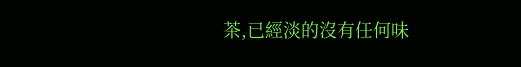茶,已經淡的沒有任何味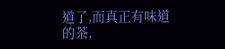道了,而真正有味道的茶,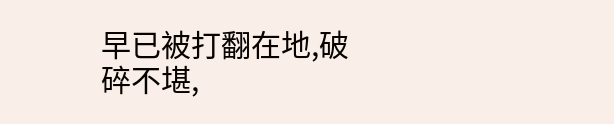早已被打翻在地,破碎不堪,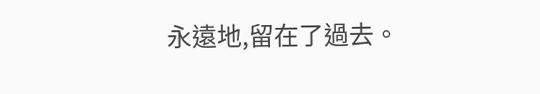永遠地,留在了過去。